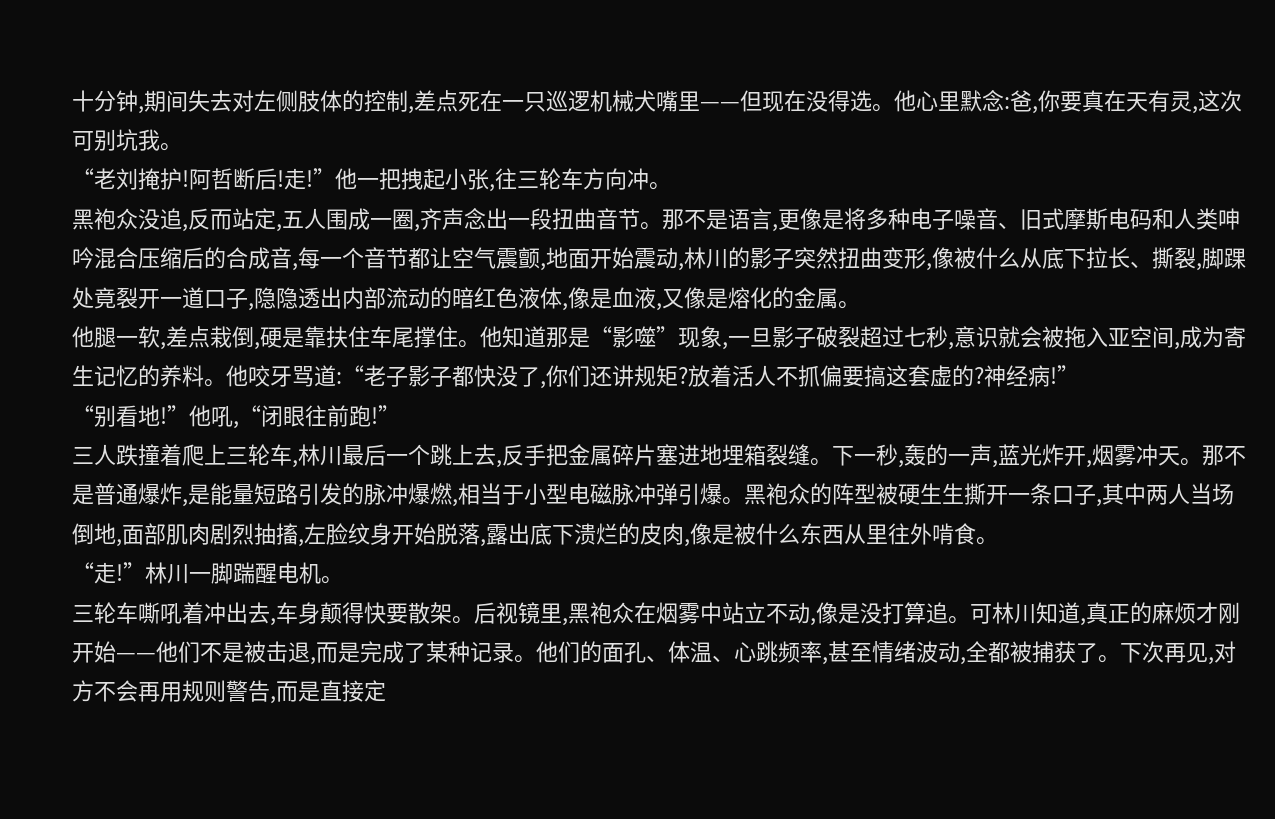十分钟,期间失去对左侧肢体的控制,差点死在一只巡逻机械犬嘴里——但现在没得选。他心里默念:爸,你要真在天有灵,这次可别坑我。
“老刘掩护!阿哲断后!走!”他一把拽起小张,往三轮车方向冲。
黑袍众没追,反而站定,五人围成一圈,齐声念出一段扭曲音节。那不是语言,更像是将多种电子噪音、旧式摩斯电码和人类呻吟混合压缩后的合成音,每一个音节都让空气震颤,地面开始震动,林川的影子突然扭曲变形,像被什么从底下拉长、撕裂,脚踝处竟裂开一道口子,隐隐透出内部流动的暗红色液体,像是血液,又像是熔化的金属。
他腿一软,差点栽倒,硬是靠扶住车尾撑住。他知道那是“影噬”现象,一旦影子破裂超过七秒,意识就会被拖入亚空间,成为寄生记忆的养料。他咬牙骂道:“老子影子都快没了,你们还讲规矩?放着活人不抓偏要搞这套虚的?神经病!”
“别看地!”他吼,“闭眼往前跑!”
三人跌撞着爬上三轮车,林川最后一个跳上去,反手把金属碎片塞进地埋箱裂缝。下一秒,轰的一声,蓝光炸开,烟雾冲天。那不是普通爆炸,是能量短路引发的脉冲爆燃,相当于小型电磁脉冲弹引爆。黑袍众的阵型被硬生生撕开一条口子,其中两人当场倒地,面部肌肉剧烈抽搐,左脸纹身开始脱落,露出底下溃烂的皮肉,像是被什么东西从里往外啃食。
“走!”林川一脚踹醒电机。
三轮车嘶吼着冲出去,车身颠得快要散架。后视镜里,黑袍众在烟雾中站立不动,像是没打算追。可林川知道,真正的麻烦才刚开始——他们不是被击退,而是完成了某种记录。他们的面孔、体温、心跳频率,甚至情绪波动,全都被捕获了。下次再见,对方不会再用规则警告,而是直接定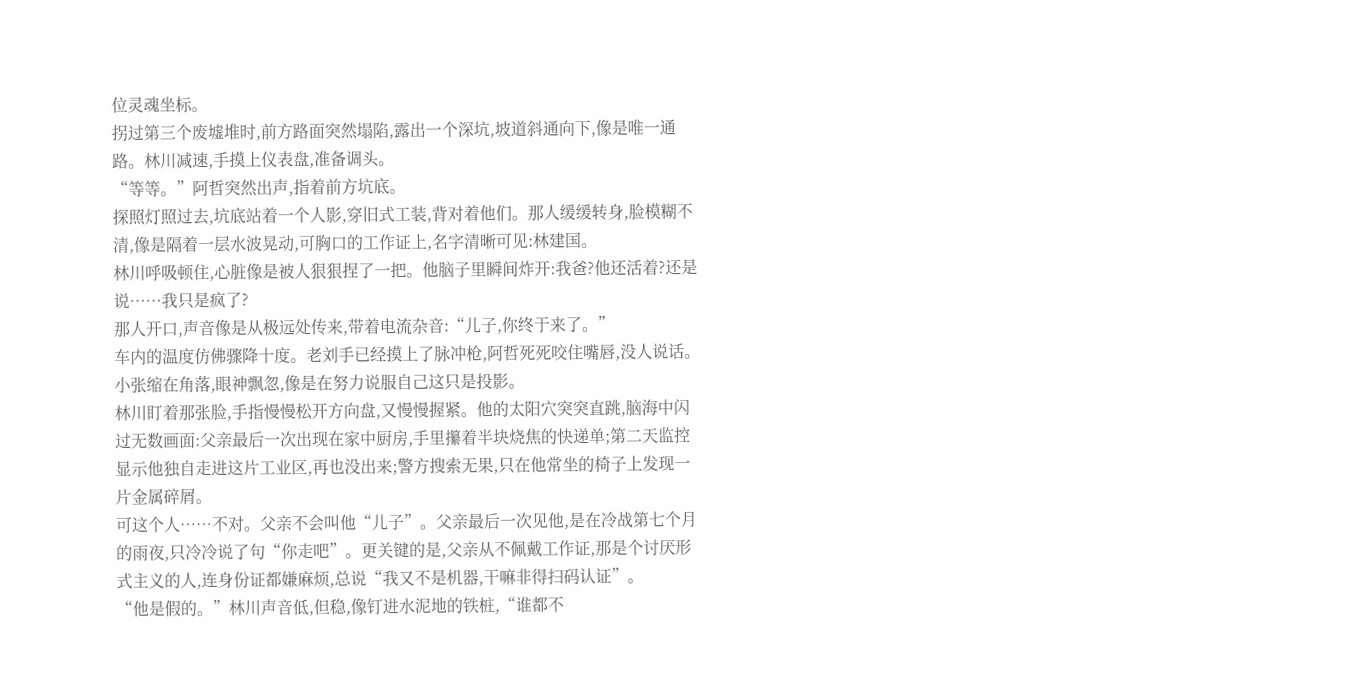位灵魂坐标。
拐过第三个废墟堆时,前方路面突然塌陷,露出一个深坑,坡道斜通向下,像是唯一通路。林川减速,手摸上仪表盘,准备调头。
“等等。”阿哲突然出声,指着前方坑底。
探照灯照过去,坑底站着一个人影,穿旧式工装,背对着他们。那人缓缓转身,脸模糊不清,像是隔着一层水波晃动,可胸口的工作证上,名字清晰可见:林建国。
林川呼吸顿住,心脏像是被人狠狠捏了一把。他脑子里瞬间炸开:我爸?他还活着?还是说……我只是疯了?
那人开口,声音像是从极远处传来,带着电流杂音:“儿子,你终于来了。”
车内的温度仿佛骤降十度。老刘手已经摸上了脉冲枪,阿哲死死咬住嘴唇,没人说话。小张缩在角落,眼神飘忽,像是在努力说服自己这只是投影。
林川盯着那张脸,手指慢慢松开方向盘,又慢慢握紧。他的太阳穴突突直跳,脑海中闪过无数画面:父亲最后一次出现在家中厨房,手里攥着半块烧焦的快递单;第二天监控显示他独自走进这片工业区,再也没出来;警方搜索无果,只在他常坐的椅子上发现一片金属碎屑。
可这个人……不对。父亲不会叫他“儿子”。父亲最后一次见他,是在冷战第七个月的雨夜,只冷冷说了句“你走吧”。更关键的是,父亲从不佩戴工作证,那是个讨厌形式主义的人,连身份证都嫌麻烦,总说“我又不是机器,干嘛非得扫码认证”。
“他是假的。”林川声音低,但稳,像钉进水泥地的铁桩,“谁都不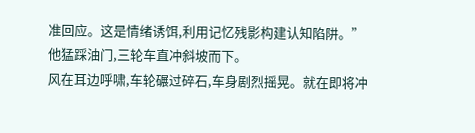准回应。这是情绪诱饵,利用记忆残影构建认知陷阱。”
他猛踩油门,三轮车直冲斜坡而下。
风在耳边呼啸,车轮碾过碎石,车身剧烈摇晃。就在即将冲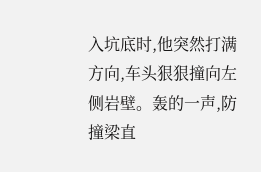入坑底时,他突然打满方向,车头狠狠撞向左侧岩壁。轰的一声,防撞梁直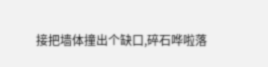接把墙体撞出个缺口,碎石哗啦落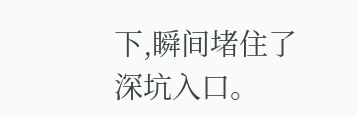下,瞬间堵住了深坑入口。